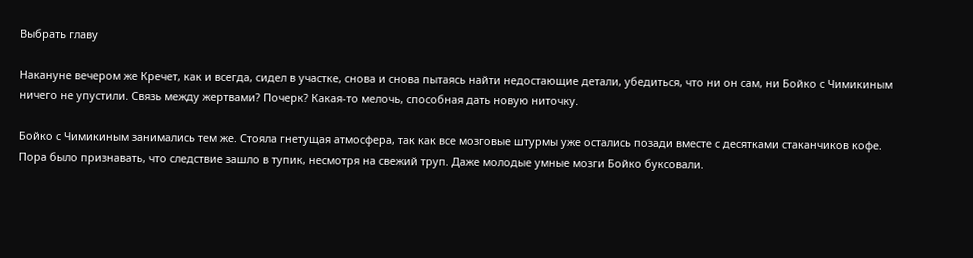Выбрать главу

Накануне вечером же Кречет, как и всегда, сидел в участке, снова и снова пытаясь найти недостающие детали, убедиться, что ни он сам, ни Бойко с Чимикиным ничего не упустили. Связь между жертвами? Почерк? Какая-то мелочь, способная дать новую ниточку.

Бойко с Чимикиным занимались тем же. Стояла гнетущая атмосфера, так как все мозговые штурмы уже остались позади вместе с десятками стаканчиков кофе. Пора было признавать, что следствие зашло в тупик, несмотря на свежий труп. Даже молодые умные мозги Бойко буксовали.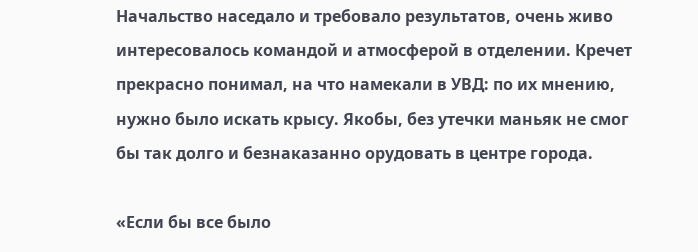Начальство наседало и требовало результатов, очень живо интересовалось командой и атмосферой в отделении. Кречет прекрасно понимал, на что намекали в УВД: по их мнению, нужно было искать крысу. Якобы, без утечки маньяк не смог бы так долго и безнаказанно орудовать в центре города.

«Если бы все было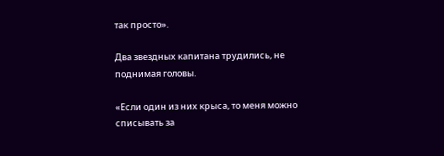так просто».

Два звездных капитана трудились, не поднимая головы.

«Если один из них крыса, то меня можно списывать за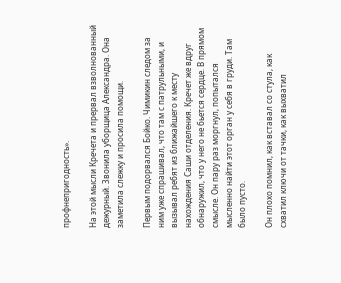профнепригодность».

На этой мысли Кречета и прервал взволнованный дежурный. Звонила уборщица Александра. Она заметила слежку и просила помощи.

Первым подорвался Бойко. Чимикин следом за ним уже спрашивал, что там с патрульными, и вызывал ребят из ближайшего к месту нахождения Саши отделения. Кречет же вдруг обнаружил, что у него не бьется сердце. В прямом смысле. Он пару раз моргнул, попытался мысленно найти этот орган у себя в груди. Там было пусто.

Он плохо помнил, как вставал со стула, как схватил ключи от тачки, как выхватил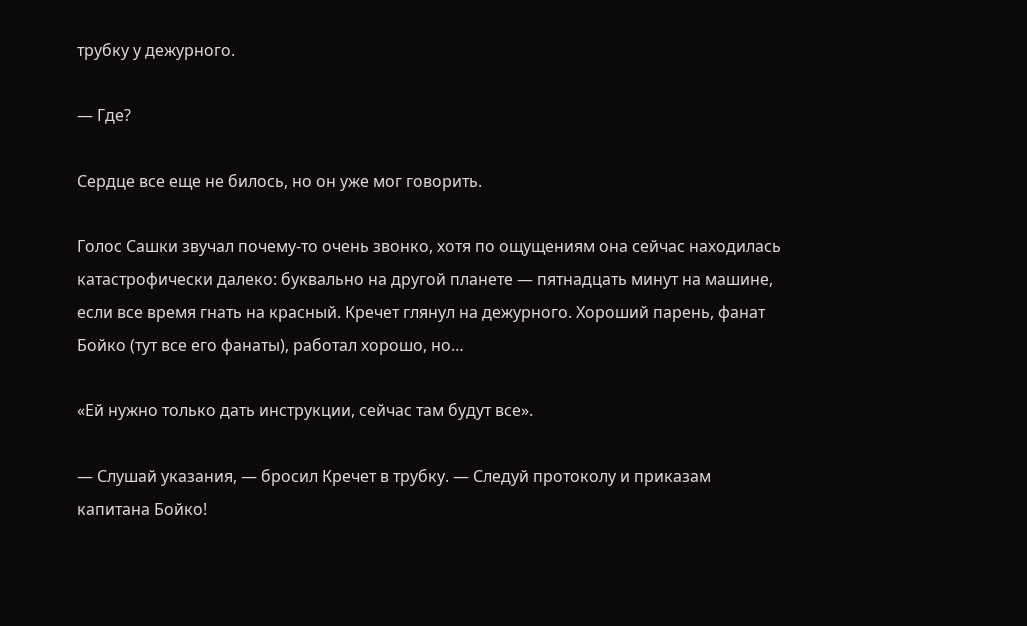трубку у дежурного.

— Где?

Сердце все еще не билось, но он уже мог говорить.

Голос Сашки звучал почему-то очень звонко, хотя по ощущениям она сейчас находилась катастрофически далеко: буквально на другой планете — пятнадцать минут на машине, если все время гнать на красный. Кречет глянул на дежурного. Хороший парень, фанат Бойко (тут все его фанаты), работал хорошо, но…

«Ей нужно только дать инструкции, сейчас там будут все».

— Слушай указания, — бросил Кречет в трубку. — Следуй протоколу и приказам капитана Бойко!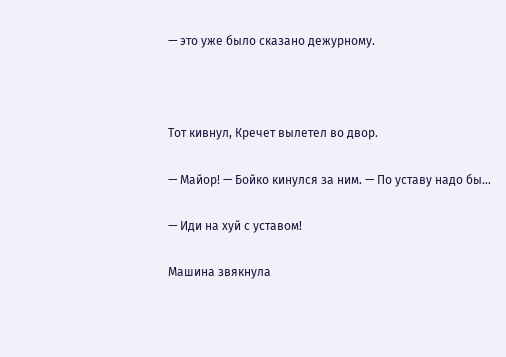— это уже было сказано дежурному.



Тот кивнул, Кречет вылетел во двор.

— Майор! — Бойко кинулся за ним. — По уставу надо бы…

— Иди на хуй с уставом!

Машина звякнула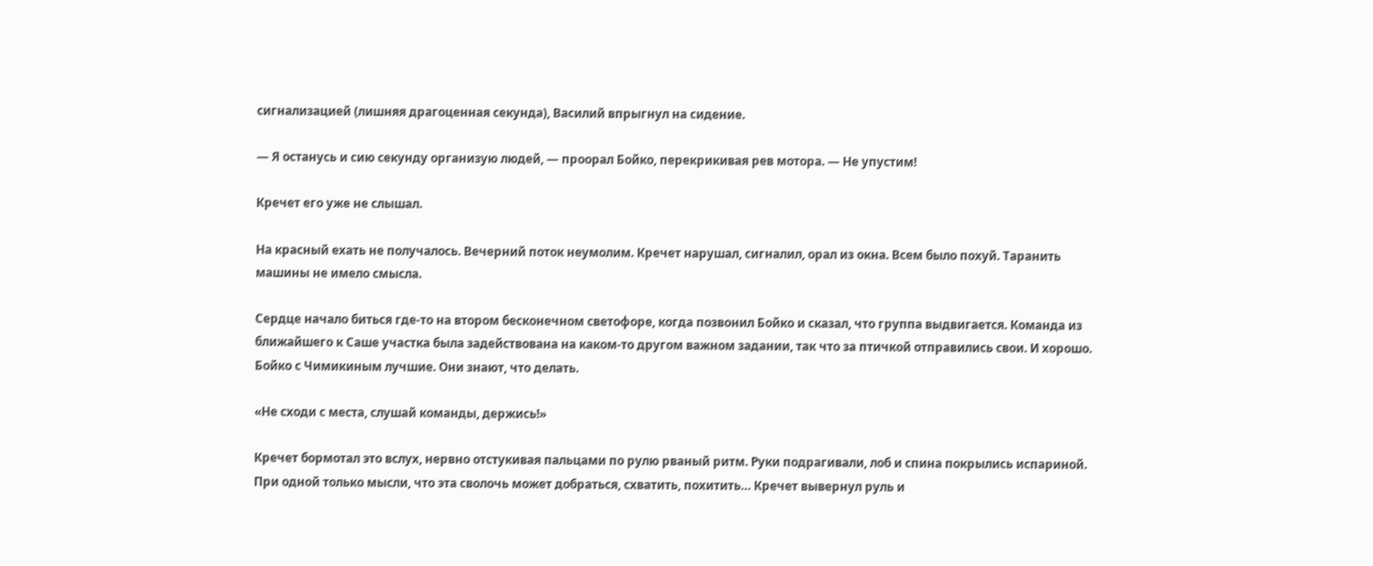сигнализацией (лишняя драгоценная секунда), Василий впрыгнул на сидение.

— Я останусь и сию секунду организую людей, — проорал Бойко, перекрикивая рев мотора. — Не упустим!

Кречет его уже не слышал.

На красный ехать не получалось. Вечерний поток неумолим. Кречет нарушал, сигналил, орал из окна. Всем было похуй. Таранить машины не имело смысла.

Сердце начало биться где-то на втором бесконечном светофоре, когда позвонил Бойко и сказал, что группа выдвигается. Команда из ближайшего к Саше участка была задействована на каком-то другом важном задании, так что за птичкой отправились свои. И хорошо. Бойко с Чимикиным лучшие. Они знают, что делать.

«Не сходи с места, слушай команды, держись!»

Кречет бормотал это вслух, нервно отстукивая пальцами по рулю рваный ритм. Руки подрагивали, лоб и спина покрылись испариной. При одной только мысли, что эта сволочь может добраться, схватить, похитить… Кречет вывернул руль и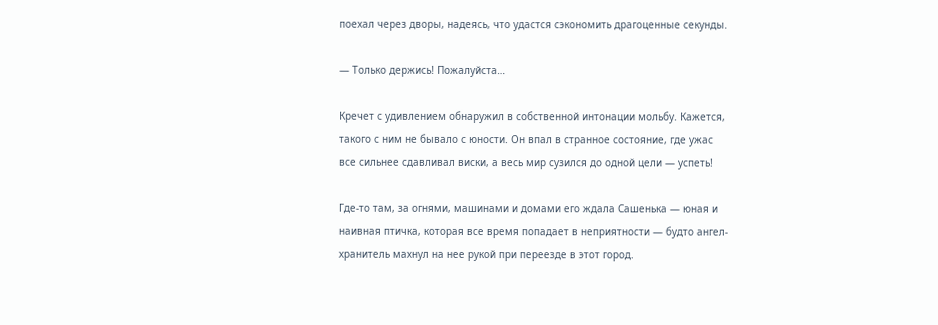поехал через дворы, надеясь, что удастся сэкономить драгоценные секунды.

— Только держись! Пожалуйста…

Кречет с удивлением обнаружил в собственной интонации мольбу. Кажется, такого с ним не бывало с юности. Он впал в странное состояние, где ужас все сильнее сдавливал виски, а весь мир сузился до одной цели — успеть!

Где-то там, за огнями, машинами и домами его ждала Сашенька — юная и наивная птичка, которая все время попадает в неприятности — будто ангел-хранитель махнул на нее рукой при переезде в этот город.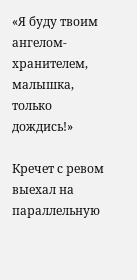«Я буду твоим ангелом-хранителем, малышка, только дождись!»

Кречет с ревом выехал на параллельную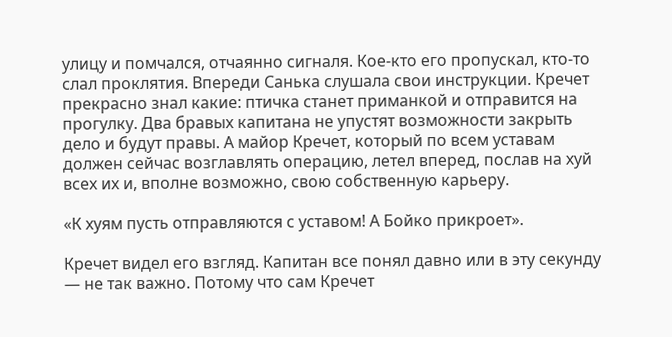улицу и помчался, отчаянно сигналя. Кое-кто его пропускал, кто-то слал проклятия. Впереди Санька слушала свои инструкции. Кречет прекрасно знал какие: птичка станет приманкой и отправится на прогулку. Два бравых капитана не упустят возможности закрыть дело и будут правы. А майор Кречет, который по всем уставам должен сейчас возглавлять операцию, летел вперед, послав на хуй всех их и, вполне возможно, свою собственную карьеру.

«К хуям пусть отправляются с уставом! А Бойко прикроет».

Кречет видел его взгляд. Капитан все понял давно или в эту секунду — не так важно. Потому что сам Кречет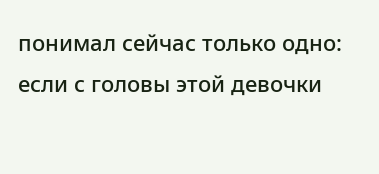понимал сейчас только одно: если с головы этой девочки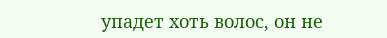упадет хоть волос, он не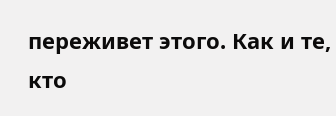переживет этого. Как и те, кто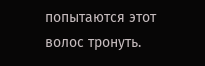попытаются этот волос тронуть.